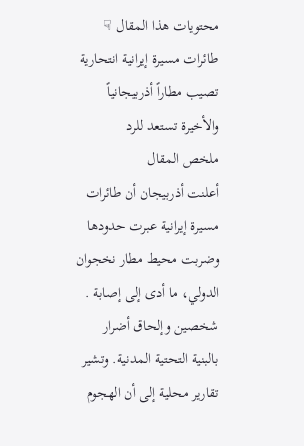محتويات هذا المقال ☟
طائرات مسيرة إيرانية انتحارية تصيب مطاراً أذربيجانياً والأخيرة تستعد للرد
ملخص المقال
أعلنت أذربيجان أن طائرات مسيرة إيرانية عبرت حدودها وضربت محيط مطار نخجوان الدولي، ما أدى إلى إصابة . شخصين وإلحاق أضرار بالبنية التحتية المدنية. وتشير تقارير محلية إلى أن الهجوم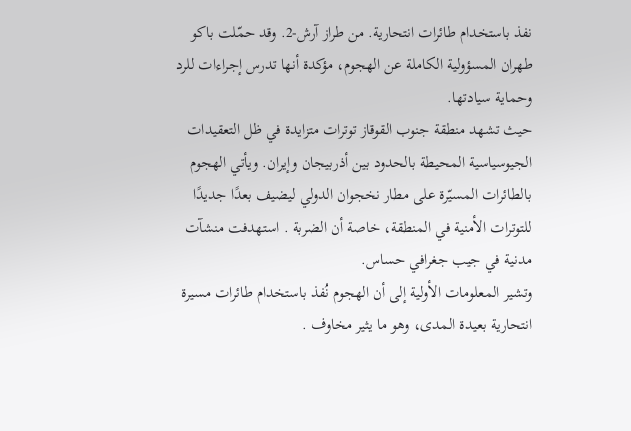نفذ باستخدام طائرات انتحارية. من طراز آرش-2. وقد حمّلت باكو طهران المسؤولية الكاملة عن الهجوم، مؤكدة أنها تدرس إجراءات للرد وحماية سيادتها.
حيث تشهد منطقة جنوب القوقاز توترات متزايدة في ظل التعقيدات الجيوسياسية المحيطة بالحدود بين أذربيجان وإيران. ويأتي الهجوم بالطائرات المسيّرة على مطار نخجوان الدولي ليضيف بعدًا جديدًا للتوترات الأمنية في المنطقة، خاصة أن الضربة . استهدفت منشآت مدنية في جيب جغرافي حساس.
وتشير المعلومات الأولية إلى أن الهجوم نُفذ باستخدام طائرات مسيرة انتحارية بعيدة المدى، وهو ما يثير مخاوف .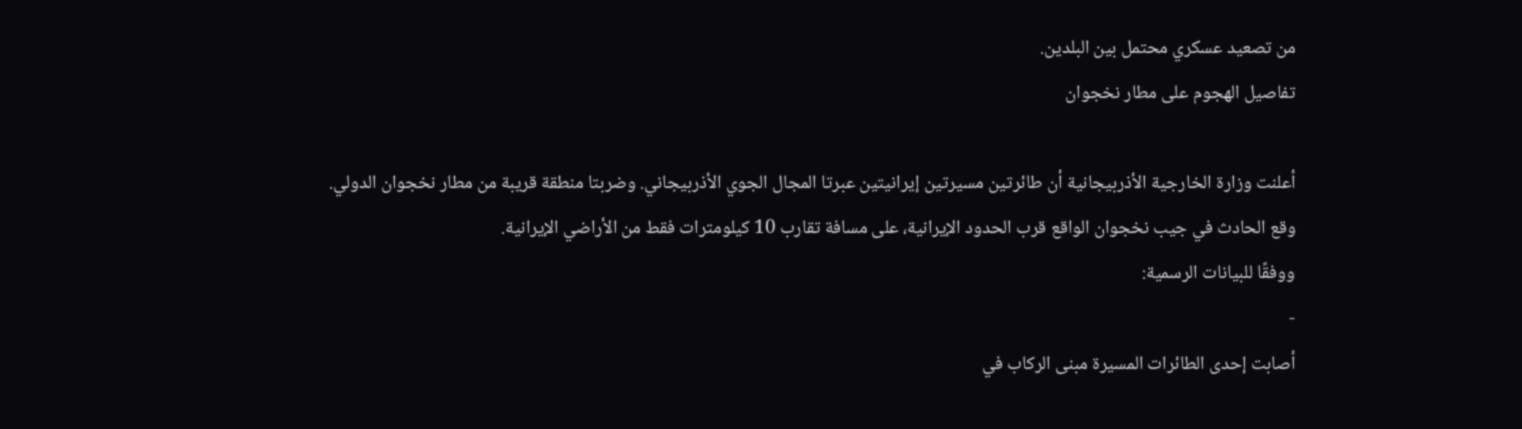من تصعيد عسكري محتمل بين البلدين.
تفاصيل الهجوم على مطار نخجوان

أعلنت وزارة الخارجية الأذربيجانية أن طائرتين مسيرتين إيرانيتين عبرتا المجال الجوي الأذربيجاني. وضربتا منطقة قريبة من مطار نخجوان الدولي.
وقع الحادث في جيب نخجوان الواقع قرب الحدود الإيرانية، على مسافة تقارب 10 كيلومترات فقط من الأراضي الإيرانية.
ووفقًا للبيانات الرسمية:
-
أصابت إحدى الطائرات المسيرة مبنى الركاب في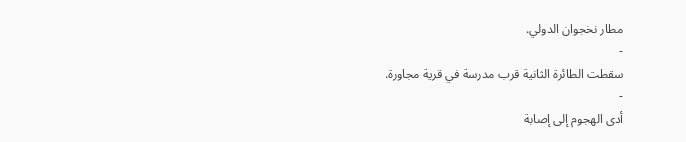مطار نخجوان الدولي.
-
سقطت الطائرة الثانية قرب مدرسة في قرية مجاورة.
-
أدى الهجوم إلى إصابة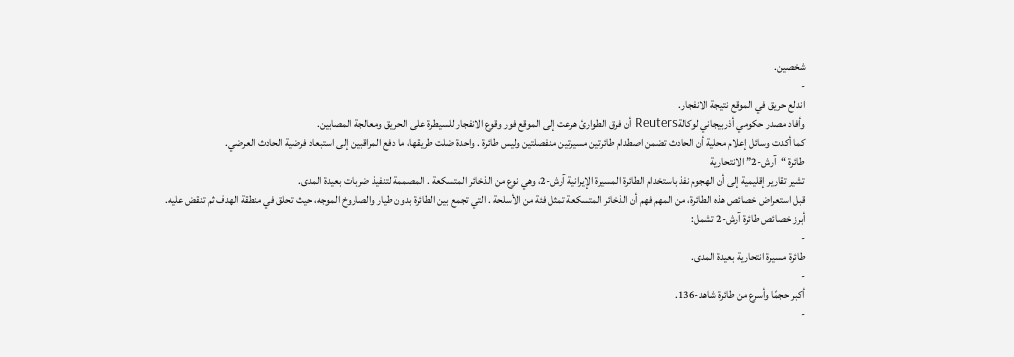شخصين.
-
اندلع حريق في الموقع نتيجة الانفجار.
وأفاد مصدر حكومي أذربيجاني لوكالةReuters أن فرق الطوارئ هرعت إلى الموقع فور وقوع الانفجار للسيطرة على الحريق ومعالجة المصابين.
كما أكدت وسائل إعلام محلية أن الحادث تضمن اصطدام طائرتين مسيرتين منفصلتين وليس طائرة . واحدة ضلت طريقها، ما دفع المراقبين إلى استبعاد فرضية الحادث العرضي.
طائرة “آرش-2” الانتحارية
تشير تقارير إقليمية إلى أن الهجوم نفذ باستخدام الطائرة المسيرة الإيرانية آرش-2، وهي نوع من الذخائر المتسكعة . المصممة لتنفيذ ضربات بعيدة المدى.
قبل استعراض خصائص هذه الطائرة، من المهم فهم أن الذخائر المتسكعة تمثل فئة من الأسلحة . التي تجمع بين الطائرة بدون طيار والصاروخ الموجه، حيث تحلق في منطقة الهدف ثم تنقض عليه.
أبرز خصائص طائرة آرش-2 تشمل:
-
طائرة مسيرة انتحارية بعيدة المدى.
-
أكبر حجمًا وأسرع من طائرة شاهد-136.
-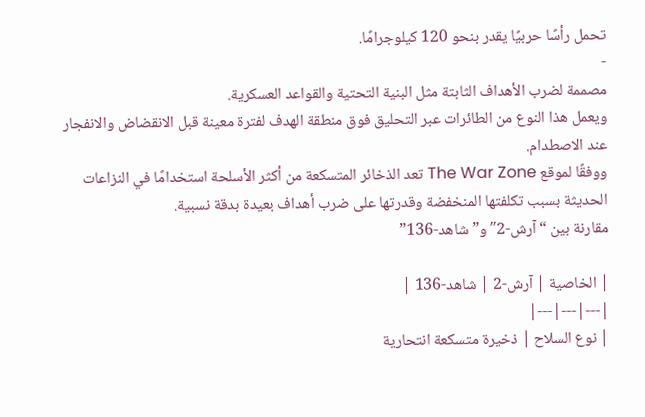تحمل رأسًا حربيًا يقدر بنحو 120 كيلوجرامًا.
-
مصممة لضرب الأهداف الثابتة مثل البنية التحتية والقواعد العسكرية.
ويعمل هذا النوع من الطائرات عبر التحليق فوق منطقة الهدف لفترة معينة قبل الانقضاض والانفجار عند الاصطدام.
ووفقًا لموقع The War Zone تعد الذخائر المتسكعة من أكثر الأسلحة استخدامًا في النزاعات الحديثة بسبب تكلفتها المنخفضة وقدرتها على ضرب أهداف بعيدة بدقة نسبية.
مقارنة بين “آرش-2″ و”شاهد-136”

| الخاصية | آرش-2 | شاهد-136 |
|---|---|---|
| نوع السلاح | ذخيرة متسكعة انتحارية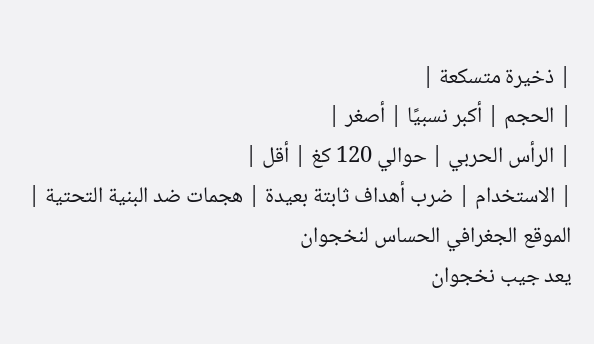| ذخيرة متسكعة |
| الحجم | أكبر نسبيًا | أصغر |
| الرأس الحربي | حوالي 120 كغ | أقل |
| الاستخدام | ضرب أهداف ثابتة بعيدة | هجمات ضد البنية التحتية |
الموقع الجغرافي الحساس لنخجوان
يعد جيب نخجوان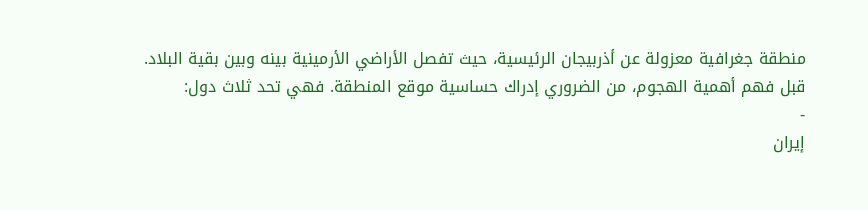منطقة جغرافية معزولة عن أذربيجان الرئيسية، حيث تفصل الأراضي الأرمينية بينه وبين بقية البلاد.
قبل فهم أهمية الهجوم، من الضروري إدراك حساسية موقع المنطقة. فهي تحد ثلاث دول:
-
إيران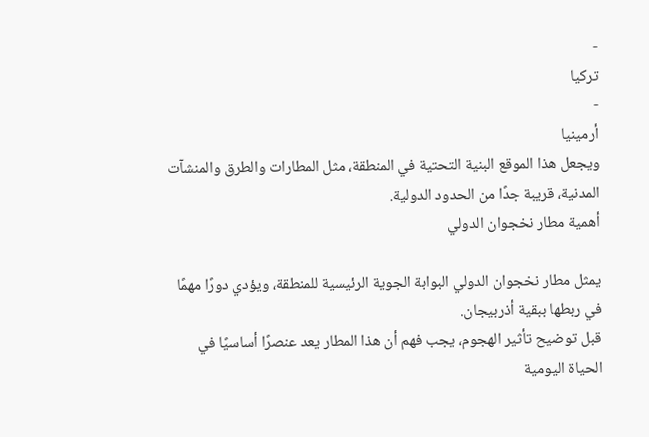-
تركيا
-
أرمينيا
ويجعل هذا الموقع البنية التحتية في المنطقة، مثل المطارات والطرق والمنشآت المدنية، قريبة جدًا من الحدود الدولية.
أهمية مطار نخجوان الدولي

يمثل مطار نخجوان الدولي البوابة الجوية الرئيسية للمنطقة، ويؤدي دورًا مهمًا في ربطها ببقية أذربيجان.
قبل توضيح تأثير الهجوم، يجب فهم أن هذا المطار يعد عنصرًا أساسيًا في الحياة اليومية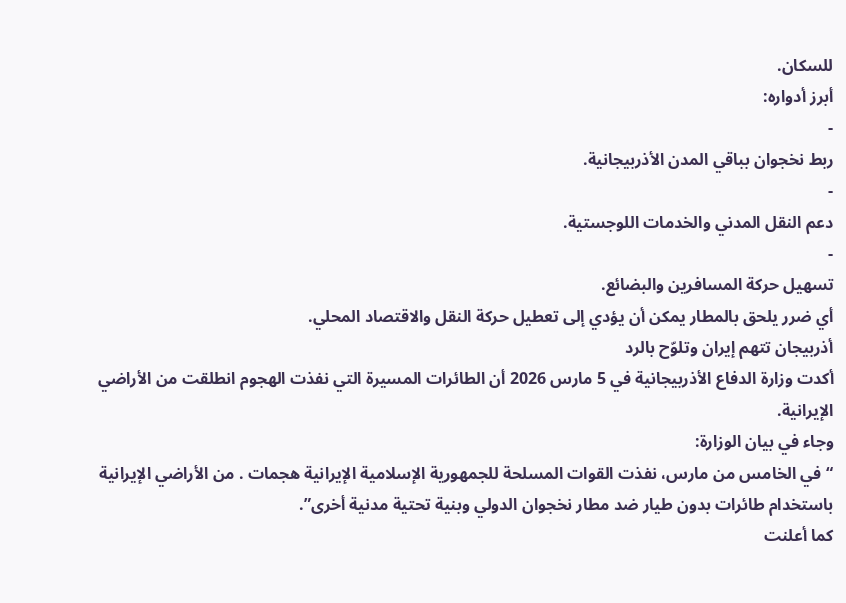للسكان.
أبرز أدواره:
-
ربط نخجوان بباقي المدن الأذربيجانية.
-
دعم النقل المدني والخدمات اللوجستية.
-
تسهيل حركة المسافرين والبضائع.
أي ضرر يلحق بالمطار يمكن أن يؤدي إلى تعطيل حركة النقل والاقتصاد المحلي.
أذربيجان تتهم إيران وتلوّح بالرد
أكدت وزارة الدفاع الأذربيجانية في 5 مارس 2026 أن الطائرات المسيرة التي نفذت الهجوم انطلقت من الأراضي الإيرانية.
وجاء في بيان الوزارة:
“في الخامس من مارس، نفذت القوات المسلحة للجمهورية الإسلامية الإيرانية هجمات . من الأراضي الإيرانية باستخدام طائرات بدون طيار ضد مطار نخجوان الدولي وبنية تحتية مدنية أخرى”.
كما أعلنت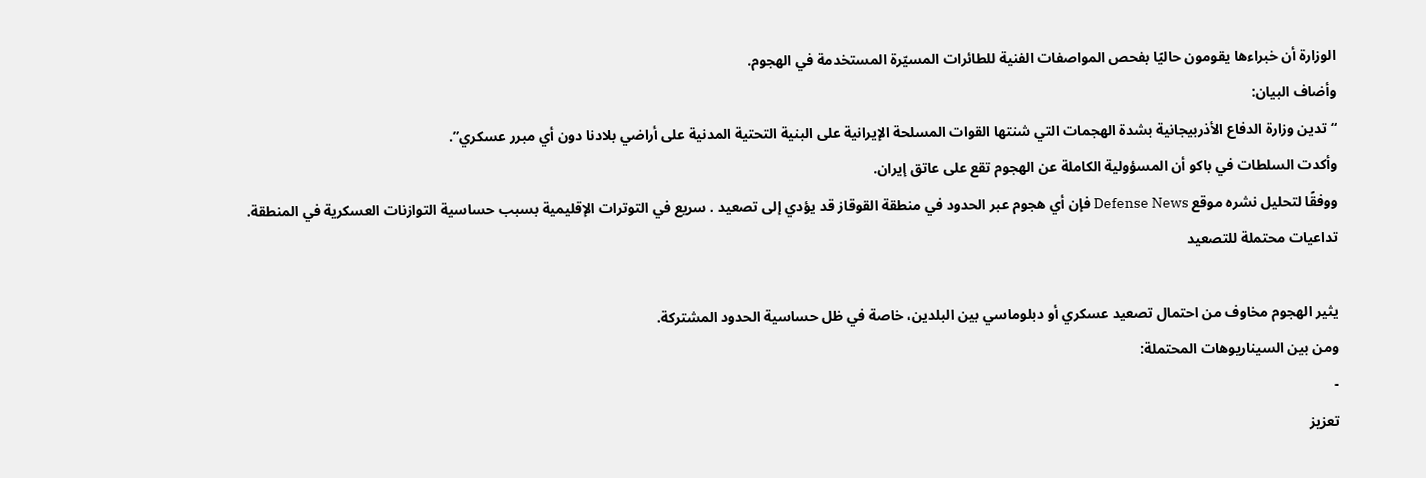الوزارة أن خبراءها يقومون حاليًا بفحص المواصفات الفنية للطائرات المسيّرة المستخدمة في الهجوم.
وأضاف البيان:
“تدين وزارة الدفاع الأذربيجانية بشدة الهجمات التي شنتها القوات المسلحة الإيرانية على البنية التحتية المدنية على أراضي بلادنا دون أي مبرر عسكري”.
وأكدت السلطات في باكو أن المسؤولية الكاملة عن الهجوم تقع على عاتق إيران.
ووفقًا لتحليل نشره موقع Defense News فإن أي هجوم عبر الحدود في منطقة القوقاز قد يؤدي إلى تصعيد . سريع في التوترات الإقليمية بسبب حساسية التوازنات العسكرية في المنطقة.
تداعيات محتملة للتصعيد

يثير الهجوم مخاوف من احتمال تصعيد عسكري أو دبلوماسي بين البلدين، خاصة في ظل حساسية الحدود المشتركة.
ومن بين السيناريوهات المحتملة:
-
تعزيز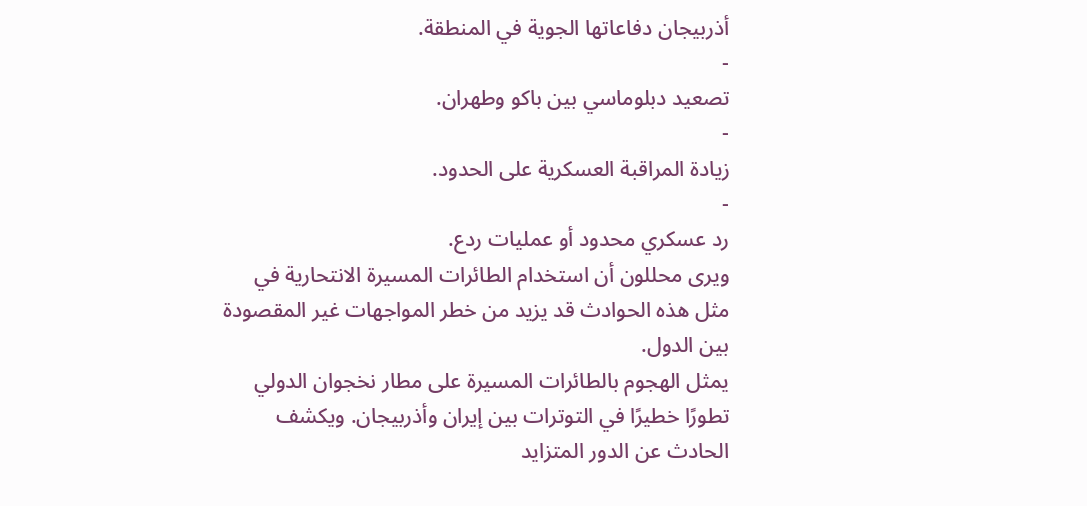أذربيجان دفاعاتها الجوية في المنطقة.
-
تصعيد دبلوماسي بين باكو وطهران.
-
زيادة المراقبة العسكرية على الحدود.
-
رد عسكري محدود أو عمليات ردع.
ويرى محللون أن استخدام الطائرات المسيرة الانتحارية في مثل هذه الحوادث قد يزيد من خطر المواجهات غير المقصودة بين الدول.
يمثل الهجوم بالطائرات المسيرة على مطار نخجوان الدولي تطورًا خطيرًا في التوترات بين إيران وأذربيجان. ويكشف الحادث عن الدور المتزايد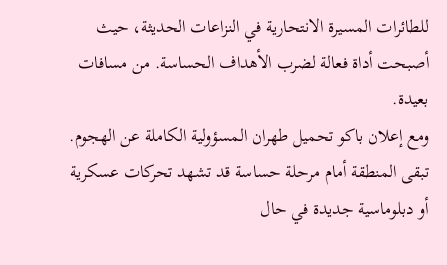للطائرات المسيرة الانتحارية في النزاعات الحديثة، حيث أصبحت أداة فعالة لضرب الأهداف الحساسة. من مسافات بعيدة.
ومع إعلان باكو تحميل طهران المسؤولية الكاملة عن الهجوم. تبقى المنطقة أمام مرحلة حساسة قد تشهد تحركات عسكرية أو دبلوماسية جديدة في حال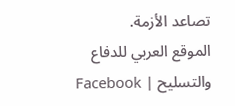تصاعد الأزمة.
الموقع العربي للدفاع والتسليح | Facebook